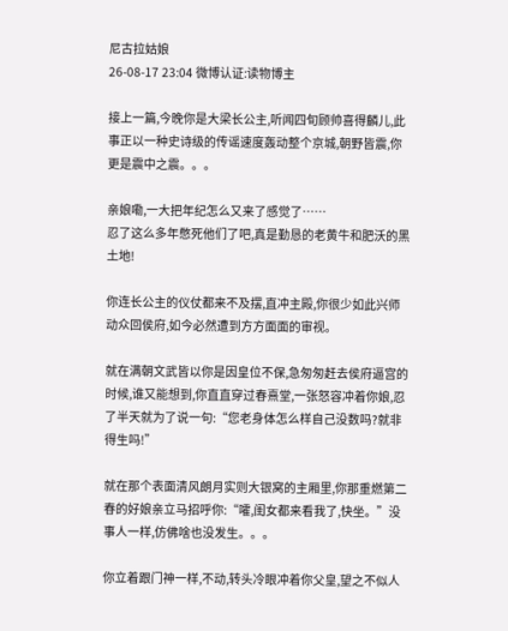尼古拉姑娘
26-08-17 23:04 微博认证:读物博主

接上一篇,今晚你是大梁长公主,听闻四旬顾帅喜得麟儿,此事正以一种史诗级的传谣速度轰动整个京城,朝野皆震,你更是震中之震。。。

亲娘嘞,一大把年纪怎么又来了感觉了……
忍了这么多年憋死他们了吧,真是勤恳的老黄牛和肥沃的黑土地!

你连长公主的仪仗都来不及摆,直冲主殿,你很少如此兴师动众回侯府,如今必然遭到方方面面的审视。

就在满朝文武皆以你是因皇位不保,急匆匆赶去侯府逼宫的时候,谁又能想到,你直直穿过春熹堂,一张怒容冲着你娘,忍了半天就为了说一句:“您老身体怎么样自己没数吗?就非得生吗!”

就在那个表面清风朗月实则大银窝的主厢里,你那重燃第二春的好娘亲立马招呼你:“嚯,闺女都来看我了,快坐。”没事人一样,仿佛啥也没发生。。。

你立着跟门神一样,不动,转头冷眼冲着你父皇,望之不似人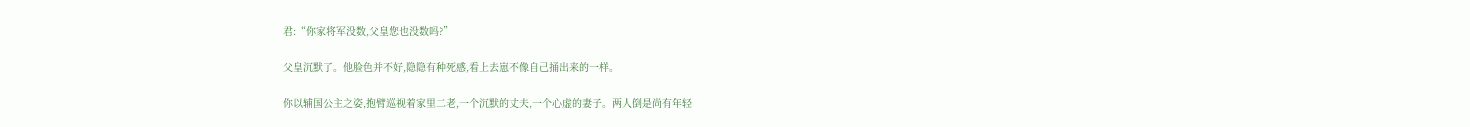君:“你家将军没数,父皇您也没数吗?”

父皇沉默了。他脸色并不好,隐隐有种死感,看上去崽不像自己捅出来的一样。

你以辅国公主之姿,抱臂巡视着家里二老,一个沉默的丈夫,一个心虚的妻子。两人倒是尚有年轻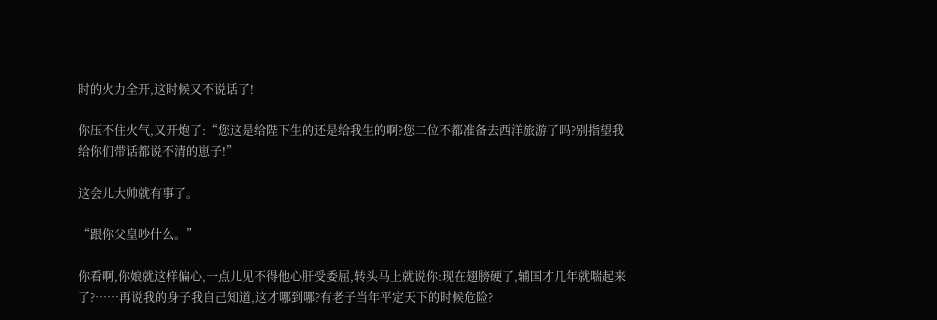时的火力全开,这时候又不说话了!

你压不住火气,又开炮了:“您这是给陛下生的还是给我生的啊?您二位不都准备去西洋旅游了吗?别指望我给你们带话都说不清的崽子!”

这会儿大帅就有事了。

“跟你父皇吵什么。”

你看啊,你娘就这样偏心,一点儿见不得他心肝受委屈,转头马上就说你:现在翅膀硬了,辅国才几年就喘起来了?……再说我的身子我自己知道,这才哪到哪?有老子当年平定天下的时候危险?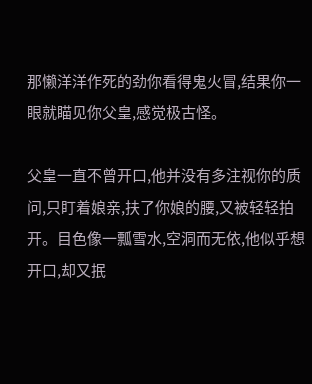那懒洋洋作死的劲你看得鬼火冒,结果你一眼就瞄见你父皇,感觉极古怪。

父皇一直不曾开口,他并没有多注视你的质问,只盯着娘亲,扶了你娘的腰,又被轻轻拍开。目色像一瓢雪水,空洞而无依,他似乎想开口,却又抿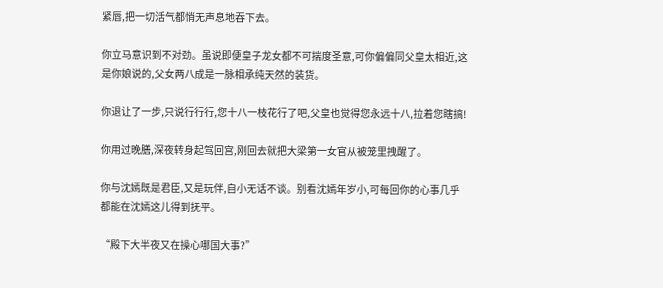紧唇,把一切活气都悄无声息地吞下去。

你立马意识到不对劲。虽说即便皇子龙女都不可揣度圣意,可你偏偏同父皇太相近,这是你娘说的,父女两八成是一脉相承纯天然的装货。

你退让了一步,只说行行行,您十八一枝花行了吧,父皇也觉得您永远十八,拉着您瞎搞!

你用过晚膳,深夜转身起驾回宫,刚回去就把大梁第一女官从被笼里拽醒了。

你与沈嫣既是君臣,又是玩伴,自小无话不谈。别看沈嫣年岁小,可每回你的心事几乎都能在沈嫣这儿得到抚平。

“殿下大半夜又在操心哪国大事?”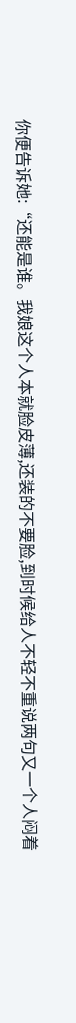你便告诉她:“还能是谁。我娘这个人本就脸皮薄,还装的不要脸,到时候给人不轻不重说两句又一个人闷着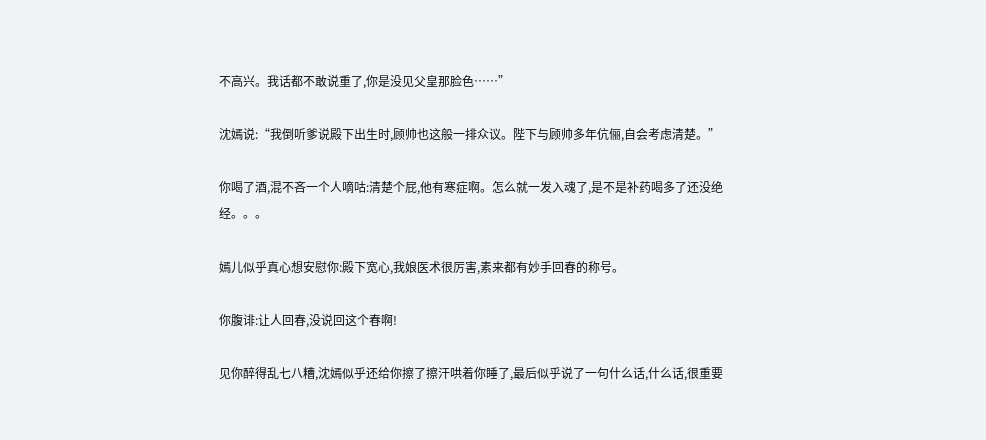不高兴。我话都不敢说重了,你是没见父皇那脸色……”

沈嫣说:“我倒听爹说殿下出生时,顾帅也这般一排众议。陛下与顾帅多年伉俪,自会考虑清楚。”

你喝了酒,混不吝一个人嘀咕:清楚个屁,他有寒症啊。怎么就一发入魂了,是不是补药喝多了还没绝经。。。

嫣儿似乎真心想安慰你:殿下宽心,我娘医术很厉害,素来都有妙手回春的称号。

你腹诽:让人回春,没说回这个春啊!

见你醉得乱七八糟,沈嫣似乎还给你擦了擦汗哄着你睡了,最后似乎说了一句什么话,什么话,很重要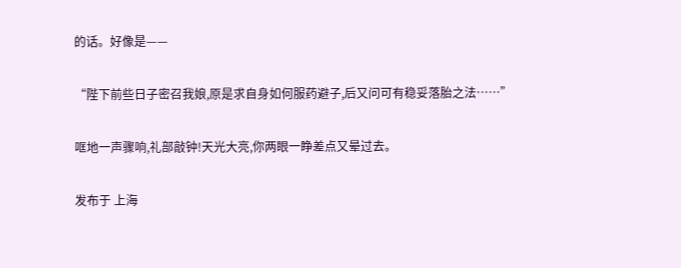的话。好像是——

“陛下前些日子密召我娘,原是求自身如何服药避子,后又问可有稳妥落胎之法……”

哐地一声骤响,礼部敲钟!天光大亮,你两眼一睁差点又晕过去。

发布于 上海